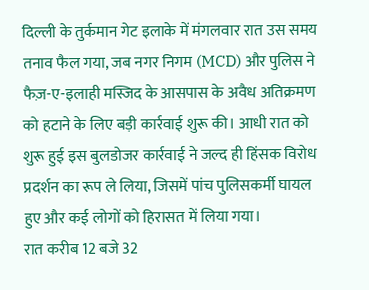दिल्ली के तुर्कमान गेट इलाके में मंगलवार रात उस समय तनाव फैल गया, जब नगर निगम (MCD) और पुलिस ने फैज़-ए-इलाही मस्जिद के आसपास के अवैध अतिक्रमण को हटाने के लिए बड़ी कार्रवाई शुरू की। आधी रात को शुरू हुई इस बुलडोजर कार्रवाई ने जल्द ही हिंसक विरोध प्रदर्शन का रूप ले लिया, जिसमें पांच पुलिसकर्मी घायल हुए और कई लोगों को हिरासत में लिया गया।
रात करीब 12 बजे 32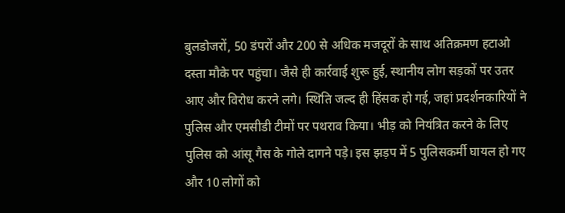बुलडोजरों, 50 डंपरों और 200 से अधिक मजदूरों के साथ अतिक्रमण हटाओ दस्ता मौके पर पहुंचा। जैसे ही कार्रवाई शुरू हुई, स्थानीय लोग सड़कों पर उतर आए और विरोध करने लगे। स्थिति जल्द ही हिंसक हो गई, जहां प्रदर्शनकारियों ने पुलिस और एमसीडी टीमों पर पथराव किया। भीड़ को नियंत्रित करने के लिए पुलिस को आंसू गैस के गोले दागने पड़े। इस झड़प में 5 पुलिसकर्मी घायल हो गए और 10 लोगों को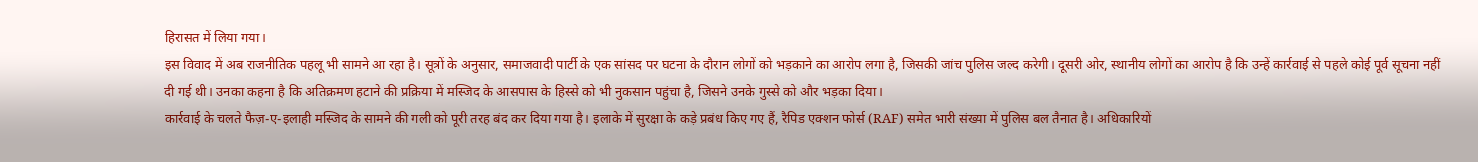हिरासत में लिया गया।
इस विवाद में अब राजनीतिक पहलू भी सामने आ रहा है। सूत्रों के अनुसार, समाजवादी पार्टी के एक सांसद पर घटना के दौरान लोगों को भड़काने का आरोप लगा है, जिसकी जांच पुलिस जल्द करेगी। दूसरी ओर, स्थानीय लोगों का आरोप है कि उन्हें कार्रवाई से पहले कोई पूर्व सूचना नहीं दी गई थी। उनका कहना है कि अतिक्रमण हटाने की प्रक्रिया में मस्जिद के आसपास के हिस्से को भी नुकसान पहुंचा है, जिसने उनके गुस्से को और भड़का दिया।
कार्रवाई के चलते फैज़-ए-इलाही मस्जिद के सामने की गली को पूरी तरह बंद कर दिया गया है। इलाके में सुरक्षा के कड़े प्रबंध किए गए हैं, रैपिड एक्शन फोर्स (RAF) समेत भारी संख्या में पुलिस बल तैनात है। अधिकारियों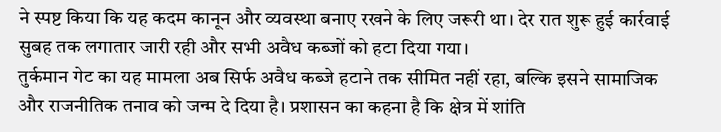ने स्पष्ट किया कि यह कदम कानून और व्यवस्था बनाए रखने के लिए जरूरी था। देर रात शुरू हुई कार्रवाई सुबह तक लगातार जारी रही और सभी अवैध कब्जों को हटा दिया गया।
तुर्कमान गेट का यह मामला अब सिर्फ अवैध कब्जे हटाने तक सीमित नहीं रहा, बल्कि इसने सामाजिक और राजनीतिक तनाव को जन्म दे दिया है। प्रशासन का कहना है कि क्षेत्र में शांति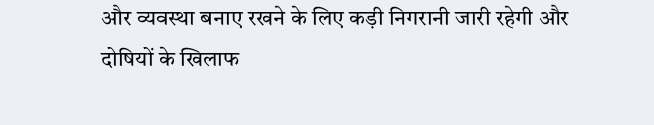और व्यवस्था बनाए रखने के लिए कड़ी निगरानी जारी रहेगी और दोषियों के खिलाफ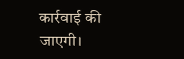कार्रवाई की जाएगी।